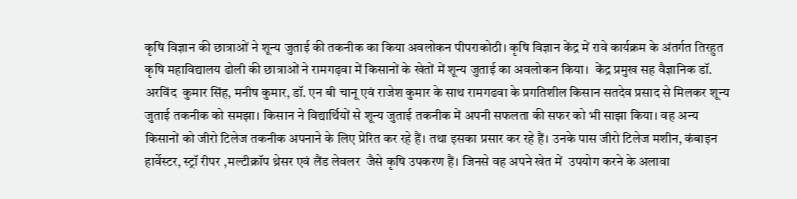कृषि विज्ञान की छात्राओं ने शून्य जुताई की तकनीक का किया अवलोकन पीपराकोठी। कृषि विज्ञान केंद्र में रावे कार्यक्रम के अंतर्गत तिरहुत कृषि महाविद्यालय ढोली की छात्राओं ने रामगढ़वा में किसानों के खेतों में शून्य जुताई का अवलोकन किया।  केंद्र प्रमुख सह वैज्ञानिक डॉ. अरविंद  कुमार सिंह, मनीष कुमार, डॉ. एन बी चानू एवं राजेश कुमार के साथ रामगढवा के प्रगतिशील किसान सतदेव प्रसाद से मिलकर शून्य जुताई तकनीक को समझा। किसान ने विद्यार्थियों से शून्य जुताई तकनीक में अपनी सफलता की सफर को भी साझा किया। वह अन्य किसानों को जीरो टिलेज तकनीक अपनाने के लिए प्रेरित कर रहे हैं। तथा इसका प्रसार कर रहे हैं। उनके पास जीरो टिलेज मशीन, कंबाइन हार्वेस्टर, स्ट्रॉ रीपर ,मल्टीक्रॉप थ्रेसर एवं लैंड लेवलर  जैसे कृषि उपकरण हैं। जिनसे वह अपने खेत में  उपयोग करने के अलावा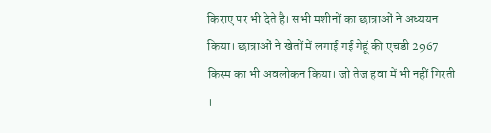किराए पर भी देते है। सभी मशीनों का छात्राओं ने अध्ययन किया। छात्राओं ने खेतों में लगाई गई गेहूं की एचडी 2967 किस्म का भी अवलोकन किया। जो तेज हवा में भी नहीं गिरती ।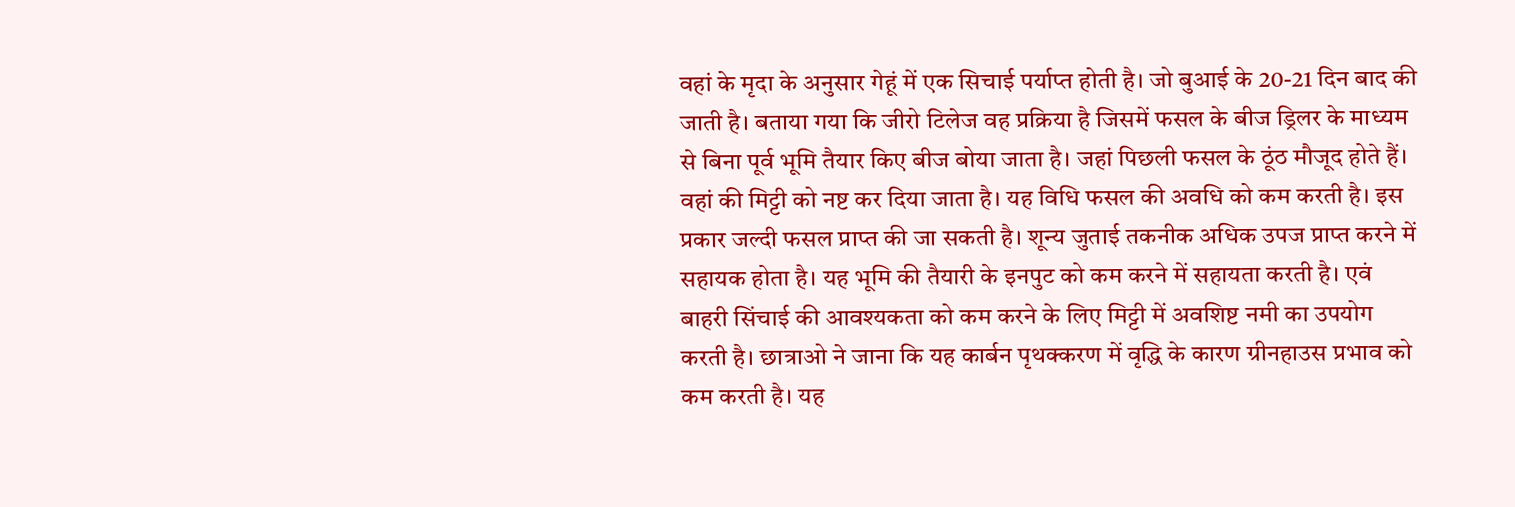वहां के मृदा के अनुसार गेहूं में एक सिचाई पर्याप्त होती है। जो बुआई के 20-21 दिन बाद की जाती है। बताया गया कि जीरो टिलेज वह प्रक्रिया है जिसमें फसल के बीज ड्रिलर के माध्यम से बिना पूर्व भूमि तैयार किए बीज बोया जाता है। जहां पिछली फसल के ठूंठ मौजूद होते हैं। वहां की मिट्टी को नष्ट कर दिया जाता है। यह विधि फसल की अवधि को कम करती है। इस प्रकार जल्दी फसल प्राप्त की जा सकती है। शून्य जुताई तकनीक अधिक उपज प्राप्त करने में सहायक होता है। यह भूमि की तैयारी के इनपुट को कम करने में सहायता करती है। एवं बाहरी सिंचाई की आवश्यकता को कम करने के लिए मिट्टी में अवशिष्ट नमी का उपयोग करती है। छात्राओ ने जाना कि यह कार्बन पृथक्करण में वृद्धि के कारण ग्रीनहाउस प्रभाव को कम करती है। यह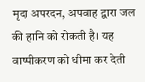मृदा अपरदन, अपवाह द्वारा जल की हानि को रोकती है। यह वाष्पीकरण को धीमा कर देती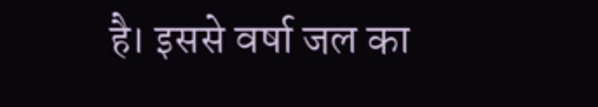है। इससे वर्षा जल का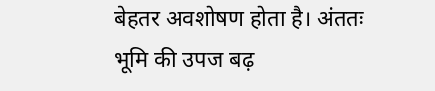बेहतर अवशोषण होता है। अंततः भूमि की उपज बढ़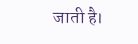जाती है।